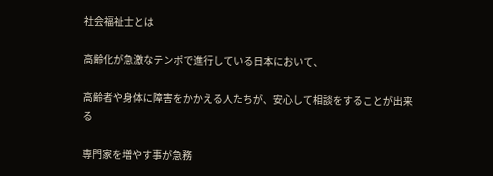社会福祉士とは

高齢化が急激なテンポで進行している日本において、

高齢者や身体に障害をかかえる人たちが、安心して相談をすることが出来る

専門家を増やす事が急務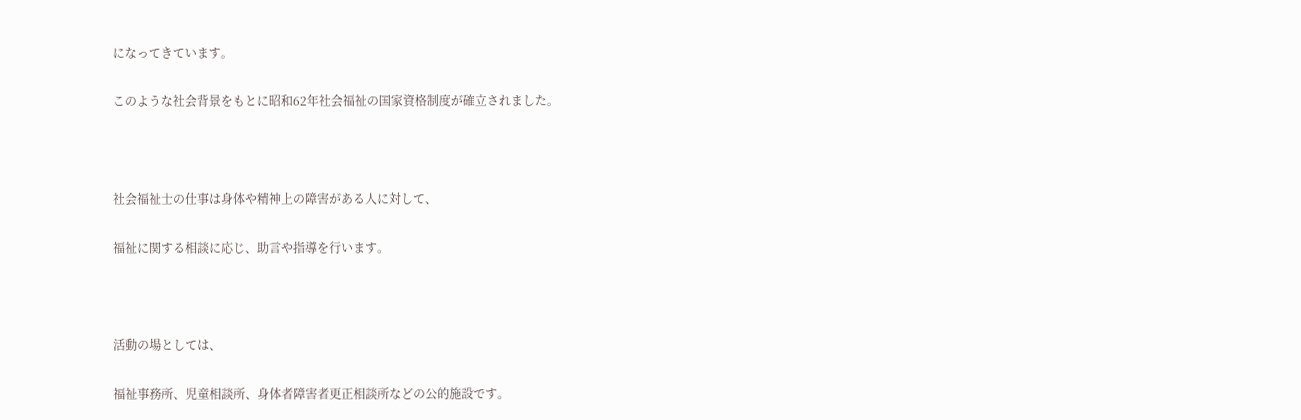になってきています。

このような社会背景をもとに昭和62年社会福祉の国家資格制度が確立されました。



社会福祉士の仕事は身体や精神上の障害がある人に対して、

福祉に関する相談に応じ、助言や指導を行います。



活動の場としては、

福祉事務所、児童相談所、身体者障害者更正相談所などの公的施設です。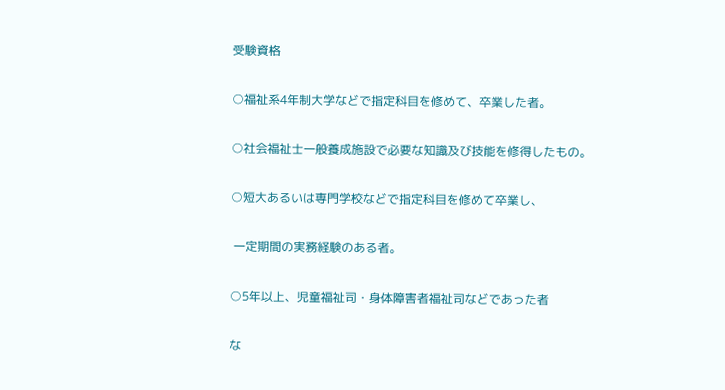受験資格

○福祉系4年制大学などで指定科目を修めて、卒業した者。

○社会福祉士一般養成施設で必要な知識及び技能を修得したもの。

○短大あるいは専門学校などで指定科目を修めて卒業し、

 一定期間の実務経験のある者。

○5年以上、児童福祉司・身体障害者福祉司などであった者

な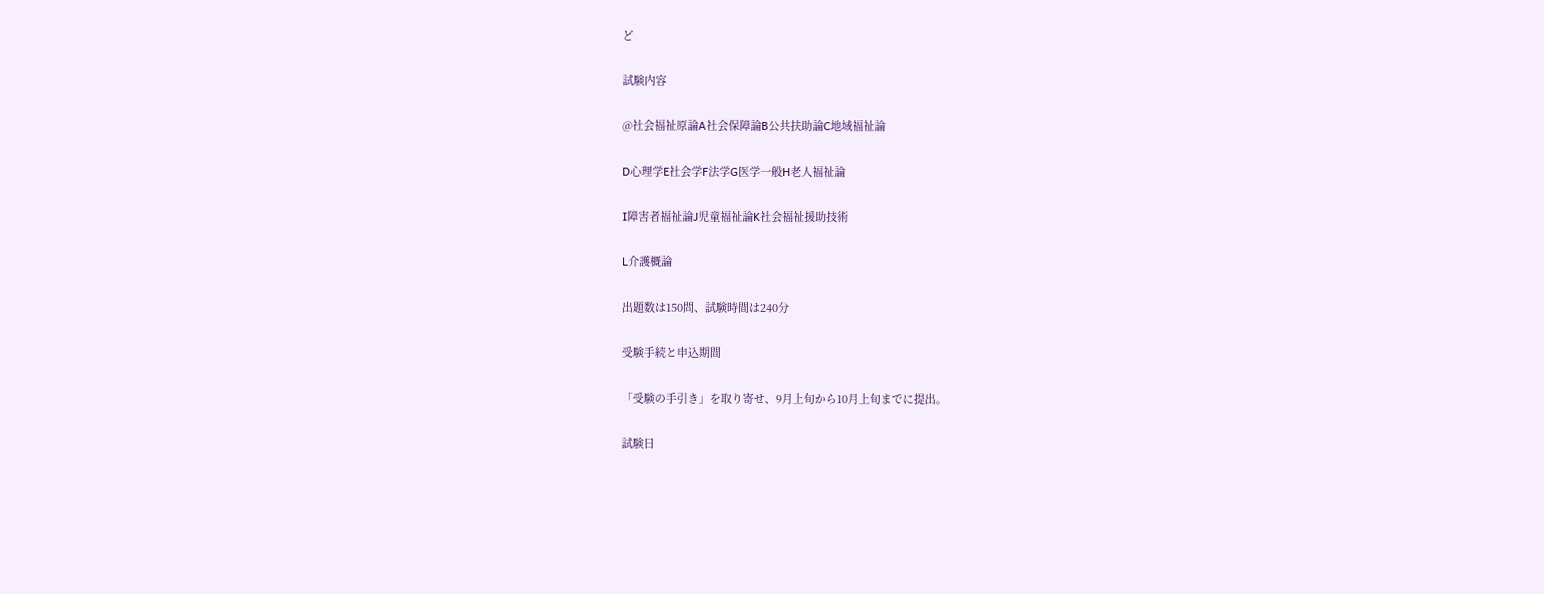ど

試験内容

@社会福祉原論A社会保障論B公共扶助論C地域福祉論

D心理学E社会学F法学G医学一般H老人福祉論

I障害者福祉論J児童福祉論K社会福祉援助技術

L介護概論

出題数は150問、試験時間は240分

受験手続と申込期間

「受験の手引き」を取り寄せ、9月上旬から10月上旬までに提出。

試験日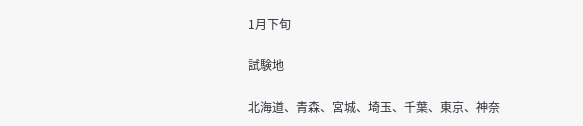1月下旬

試験地

北海道、青森、宮城、埼玉、千葉、東京、神奈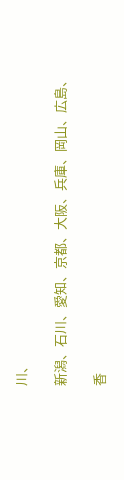川、

新潟、石川、愛知、京都、大阪、兵庫、岡山、広島、

香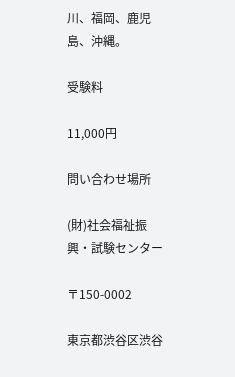川、福岡、鹿児島、沖縄。

受験料

11,000円

問い合わせ場所

(財)社会福祉振興・試験センター

〒150-0002

東京都渋谷区渋谷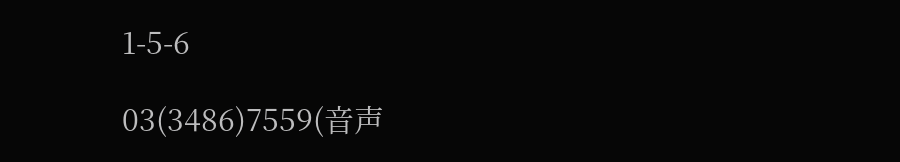1-5-6

03(3486)7559(音声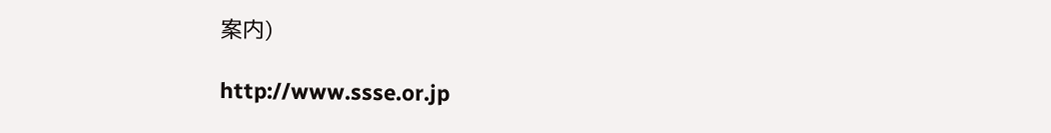案内)

http://www.ssse.or.jp